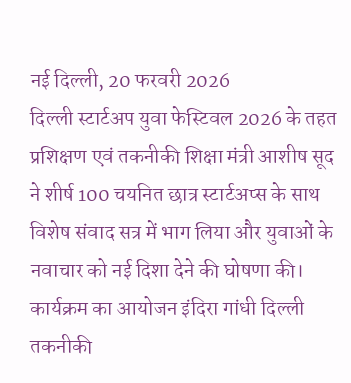नई दिल्ली, 20 फरवरी 2026
दिल्ली स्टार्टअप युवा फेस्टिवल 2026 के तहत प्रशिक्षण एवं तकनीकी शिक्षा मंत्री आशीष सूद ने शीर्ष 100 चयनित छात्र स्टार्टअप्स के साथ विशेष संवाद सत्र में भाग लिया और युवाओं के नवाचार को नई दिशा देने की घोषणा की। कार्यक्रम का आयोजन इंदिरा गांधी दिल्ली तकनीकी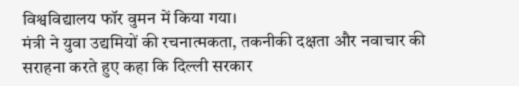विश्वविद्यालय फॉर वुमन में किया गया।
मंत्री ने युवा उद्यमियों की रचनात्मकता, तकनीकी दक्षता और नवाचार की सराहना करते हुए कहा कि दिल्ली सरकार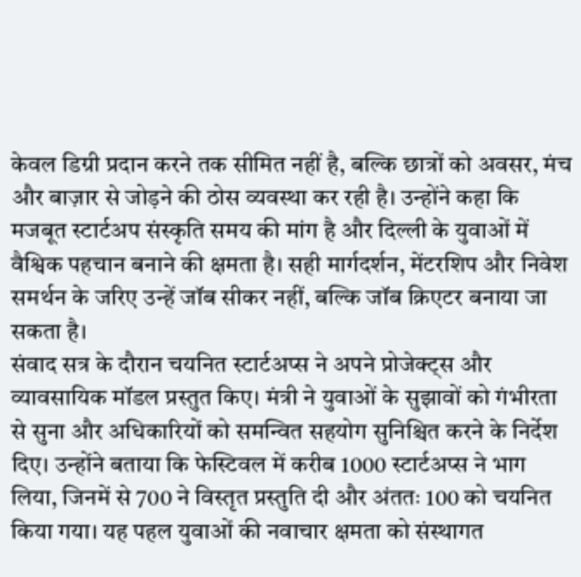केवल डिग्री प्रदान करने तक सीमित नहीं है, बल्कि छात्रों को अवसर, मंच और बाज़ार से जोड़ने की ठोस व्यवस्था कर रही है। उन्होंने कहा कि मजबूत स्टार्टअप संस्कृति समय की मांग है और दिल्ली के युवाओं में वैश्विक पहचान बनाने की क्षमता है। सही मार्गदर्शन, मेंटरशिप और निवेश समर्थन के जरिए उन्हें जॉब सीकर नहीं, बल्कि जॉब क्रिएटर बनाया जा सकता है।
संवाद सत्र के दौरान चयनित स्टार्टअप्स ने अपने प्रोजेक्ट्स और व्यावसायिक मॉडल प्रस्तुत किए। मंत्री ने युवाओं के सुझावों को गंभीरता से सुना और अधिकारियों को समन्वित सहयोग सुनिश्चित करने के निर्देश दिए। उन्होंने बताया कि फेस्टिवल में करीब 1000 स्टार्टअप्स ने भाग लिया, जिनमें से 700 ने विस्तृत प्रस्तुति दी और अंततः 100 को चयनित किया गया। यह पहल युवाओं की नवाचार क्षमता को संस्थागत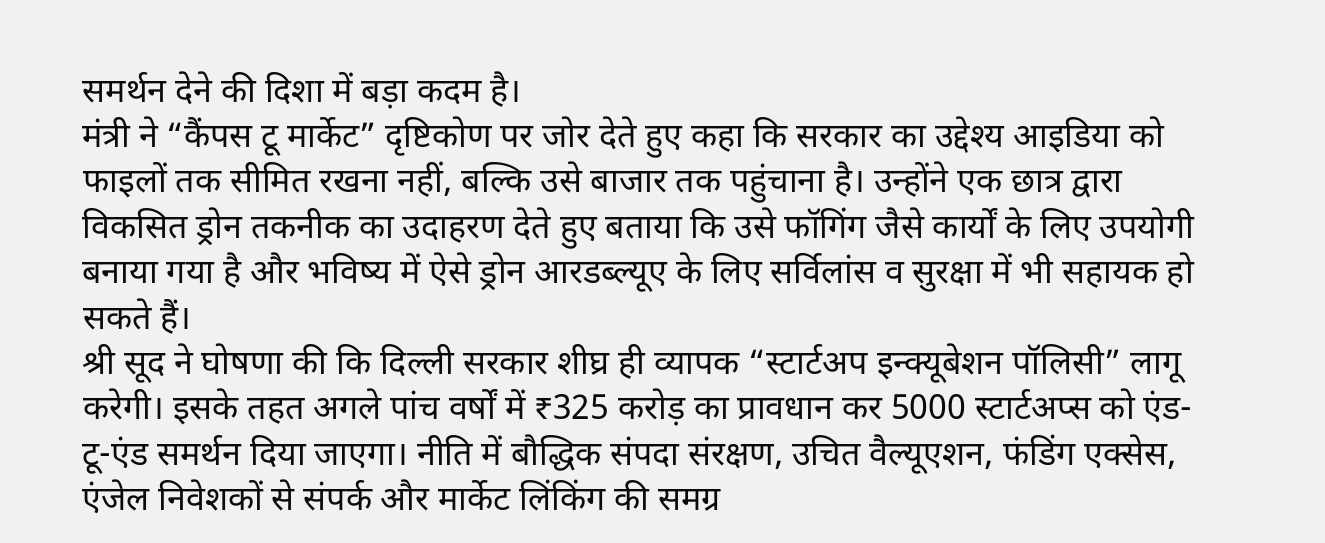समर्थन देने की दिशा में बड़ा कदम है।
मंत्री ने “कैंपस टू मार्केट” दृष्टिकोण पर जोर देते हुए कहा कि सरकार का उद्देश्य आइडिया को फाइलों तक सीमित रखना नहीं, बल्कि उसे बाजार तक पहुंचाना है। उन्होंने एक छात्र द्वारा विकसित ड्रोन तकनीक का उदाहरण देते हुए बताया कि उसे फॉगिंग जैसे कार्यों के लिए उपयोगी बनाया गया है और भविष्य में ऐसे ड्रोन आरडब्ल्यूए के लिए सर्विलांस व सुरक्षा में भी सहायक हो सकते हैं।
श्री सूद ने घोषणा की कि दिल्ली सरकार शीघ्र ही व्यापक “स्टार्टअप इन्क्यूबेशन पॉलिसी” लागू करेगी। इसके तहत अगले पांच वर्षों में ₹325 करोड़ का प्रावधान कर 5000 स्टार्टअप्स को एंड-टू-एंड समर्थन दिया जाएगा। नीति में बौद्धिक संपदा संरक्षण, उचित वैल्यूएशन, फंडिंग एक्सेस, एंजेल निवेशकों से संपर्क और मार्केट लिंकिंग की समग्र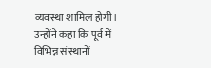व्यवस्था शामिल होगी।
उन्होंने कहा कि पूर्व में विभिन्न संस्थानों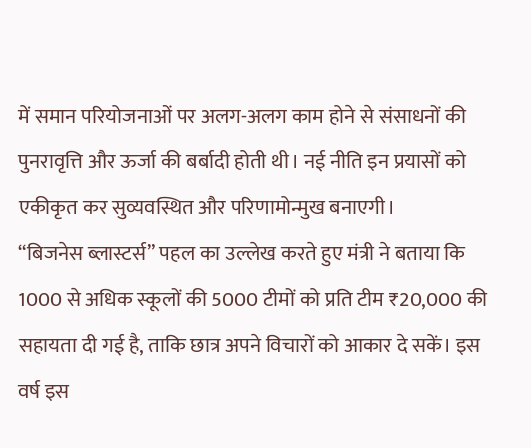में समान परियोजनाओं पर अलग-अलग काम होने से संसाधनों की पुनरावृत्ति और ऊर्जा की बर्बादी होती थी। नई नीति इन प्रयासों को एकीकृत कर सुव्यवस्थित और परिणामोन्मुख बनाएगी।
“बिजनेस ब्लास्टर्स” पहल का उल्लेख करते हुए मंत्री ने बताया कि 1000 से अधिक स्कूलों की 5000 टीमों को प्रति टीम ₹20,000 की सहायता दी गई है, ताकि छात्र अपने विचारों को आकार दे सकें। इस वर्ष इस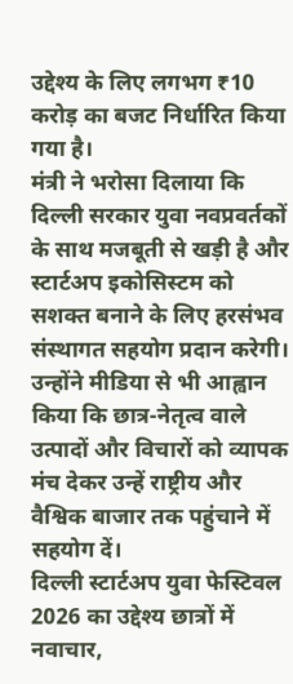उद्देश्य के लिए लगभग ₹10 करोड़ का बजट निर्धारित किया गया है।
मंत्री ने भरोसा दिलाया कि दिल्ली सरकार युवा नवप्रवर्तकों के साथ मजबूती से खड़ी है और स्टार्टअप इकोसिस्टम को सशक्त बनाने के लिए हरसंभव संस्थागत सहयोग प्रदान करेगी। उन्होंने मीडिया से भी आह्वान किया कि छात्र-नेतृत्व वाले उत्पादों और विचारों को व्यापक मंच देकर उन्हें राष्ट्रीय और वैश्विक बाजार तक पहुंचाने में सहयोग दें।
दिल्ली स्टार्टअप युवा फेस्टिवल 2026 का उद्देश्य छात्रों में नवाचार,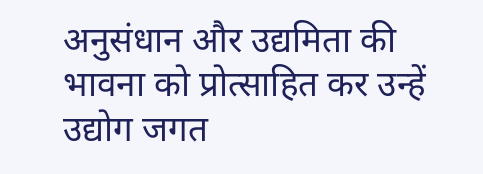अनुसंधान और उद्यमिता की भावना को प्रोत्साहित कर उन्हें उद्योग जगत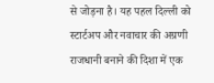से जोड़ना है। यह पहल दिल्ली को स्टार्टअप और नवाचार की अग्रणी राजधानी बनाने की दिशा में एक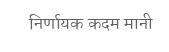निर्णायक कदम मानी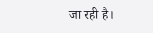जा रही है।